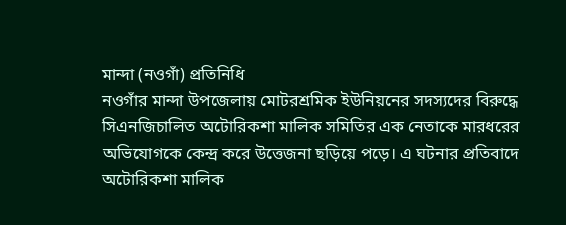মান্দা (নওগাঁ) প্রতিনিধি
নওগাঁর মান্দা উপজেলায় মোটরশ্রমিক ইউনিয়নের সদস্যদের বিরুদ্ধে সিএনজিচালিত অটোরিকশা মালিক সমিতির এক নেতাকে মারধরের অভিযোগকে কেন্দ্র করে উত্তেজনা ছড়িয়ে পড়ে। এ ঘটনার প্রতিবাদে অটোরিকশা মালিক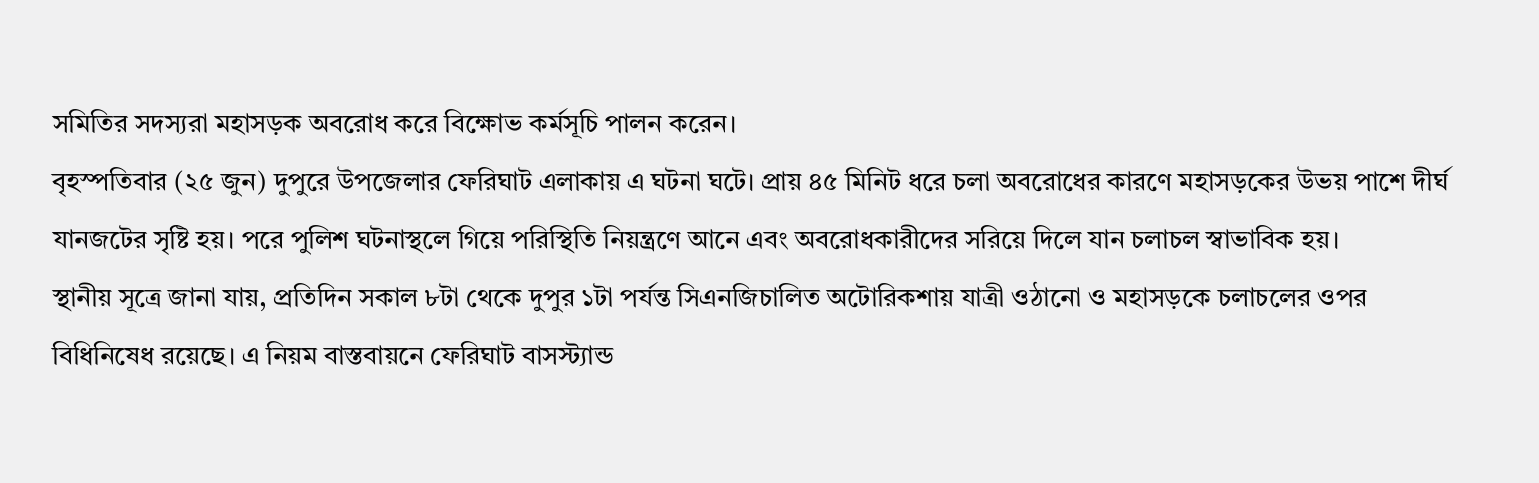সমিতির সদস্যরা মহাসড়ক অবরোধ করে বিক্ষোভ কর্মসূচি পালন করেন।
বৃহস্পতিবার (২৫ জুন) দুপুরে উপজেলার ফেরিঘাট এলাকায় এ ঘটনা ঘটে। প্রায় ৪৫ মিনিট ধরে চলা অবরোধের কারণে মহাসড়কের উভয় পাশে দীর্ঘ যানজটের সৃষ্টি হয়। পরে পুলিশ ঘটনাস্থলে গিয়ে পরিস্থিতি নিয়ন্ত্রণে আনে এবং অবরোধকারীদের সরিয়ে দিলে যান চলাচল স্বাভাবিক হয়।
স্থানীয় সূত্রে জানা যায়, প্রতিদিন সকাল ৮টা থেকে দুপুর ১টা পর্যন্ত সিএনজিচালিত অটোরিকশায় যাত্রী ওঠানো ও মহাসড়কে চলাচলের ওপর বিধিনিষেধ রয়েছে। এ নিয়ম বাস্তবায়নে ফেরিঘাট বাসস্ট্যান্ড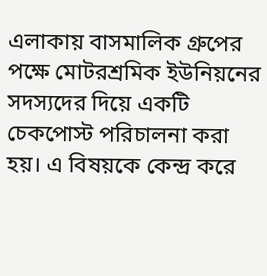এলাকায় বাসমালিক গ্রুপের পক্ষে মোটরশ্রমিক ইউনিয়নের সদস্যদের দিয়ে একটি চেকপোস্ট পরিচালনা করা হয়। এ বিষয়কে কেন্দ্র করে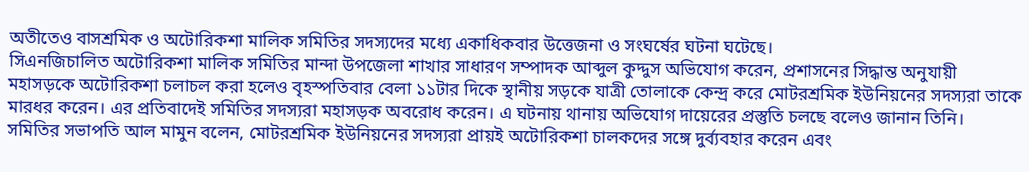অতীতেও বাসশ্রমিক ও অটোরিকশা মালিক সমিতির সদস্যদের মধ্যে একাধিকবার উত্তেজনা ও সংঘর্ষের ঘটনা ঘটেছে।
সিএনজিচালিত অটোরিকশা মালিক সমিতির মান্দা উপজেলা শাখার সাধারণ সম্পাদক আব্দুল কুদ্দুস অভিযোগ করেন, প্রশাসনের সিদ্ধান্ত অনুযায়ী মহাসড়কে অটোরিকশা চলাচল করা হলেও বৃহস্পতিবার বেলা ১১টার দিকে স্থানীয় সড়কে যাত্রী তোলাকে কেন্দ্র করে মোটরশ্রমিক ইউনিয়নের সদস্যরা তাকে মারধর করেন। এর প্রতিবাদেই সমিতির সদস্যরা মহাসড়ক অবরোধ করেন। এ ঘটনায় থানায় অভিযোগ দায়েরের প্রস্তুতি চলছে বলেও জানান তিনি।
সমিতির সভাপতি আল মামুন বলেন, মোটরশ্রমিক ইউনিয়নের সদস্যরা প্রায়ই অটোরিকশা চালকদের সঙ্গে দুর্ব্যবহার করেন এবং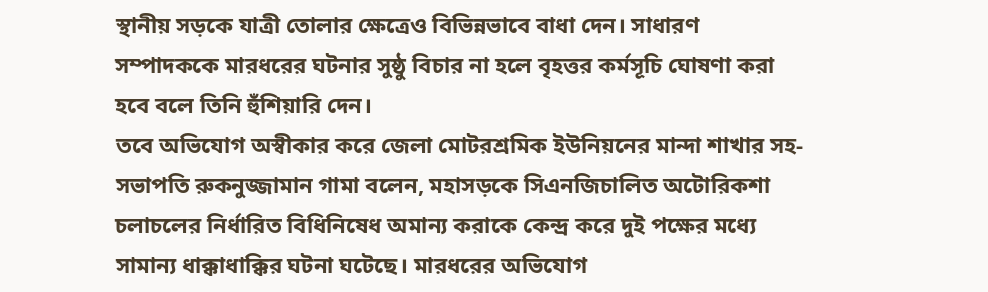স্থানীয় সড়কে যাত্রী তোলার ক্ষেত্রেও বিভিন্নভাবে বাধা দেন। সাধারণ সম্পাদককে মারধরের ঘটনার সুষ্ঠু বিচার না হলে বৃহত্তর কর্মসূচি ঘোষণা করা হবে বলে তিনি হুঁশিয়ারি দেন।
তবে অভিযোগ অস্বীকার করে জেলা মোটরশ্রমিক ইউনিয়নের মান্দা শাখার সহ-সভাপতি রুকনুজ্জামান গামা বলেন, মহাসড়কে সিএনজিচালিত অটোরিকশা চলাচলের নির্ধারিত বিধিনিষেধ অমান্য করাকে কেন্দ্র করে দুই পক্ষের মধ্যে সামান্য ধাক্কাধাক্কির ঘটনা ঘটেছে। মারধরের অভিযোগ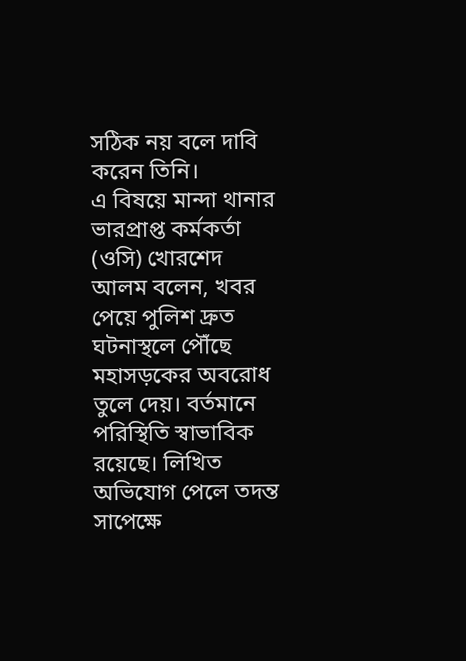সঠিক নয় বলে দাবি করেন তিনি।
এ বিষয়ে মান্দা থানার ভারপ্রাপ্ত কর্মকর্তা (ওসি) খোরশেদ আলম বলেন, খবর পেয়ে পুলিশ দ্রুত ঘটনাস্থলে পৌঁছে মহাসড়কের অবরোধ তুলে দেয়। বর্তমানে পরিস্থিতি স্বাভাবিক রয়েছে। লিখিত অভিযোগ পেলে তদন্ত সাপেক্ষে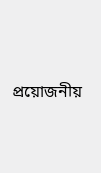প্রয়োজনীয়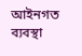আইনগত ব্যবস্থা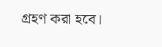গ্রহণ করা হবে।